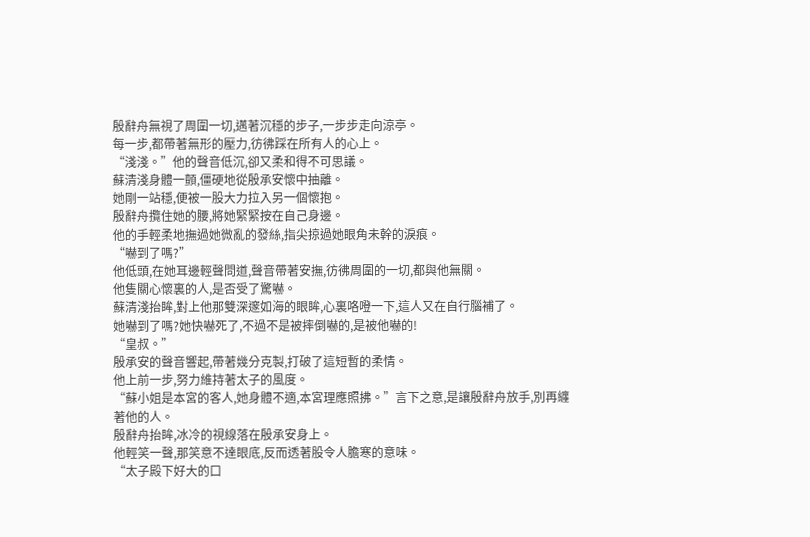殷辭舟無視了周圍一切,邁著沉穩的步子,一步步走向涼亭。
每一步,都帶著無形的壓力,彷彿踩在所有人的心上。
“淺淺。”他的聲音低沉,卻又柔和得不可思議。
蘇清淺身體一顫,僵硬地從殷承安懷中抽離。
她剛一站穩,便被一股大力拉入另一個懷抱。
殷辭舟攬住她的腰,將她緊緊按在自己身邊。
他的手輕柔地撫過她微亂的發絲,指尖掠過她眼角未幹的淚痕。
“嚇到了嗎?”
他低頭,在她耳邊輕聲問道,聲音帶著安撫,彷彿周圍的一切,都與他無關。
他隻關心懷裏的人,是否受了驚嚇。
蘇清淺抬眸,對上他那雙深邃如海的眼眸,心裏咯噔一下,這人又在自行腦補了。
她嚇到了嗎?她快嚇死了,不過不是被摔倒嚇的,是被他嚇的!
“皇叔。”
殷承安的聲音響起,帶著幾分克製,打破了這短暫的柔情。
他上前一步,努力維持著太子的風度。
“蘇小姐是本宮的客人,她身體不適,本宮理應照拂。”言下之意,是讓殷辭舟放手,別再纏著他的人。
殷辭舟抬眸,冰冷的視線落在殷承安身上。
他輕笑一聲,那笑意不達眼底,反而透著股令人膽寒的意味。
“太子殿下好大的口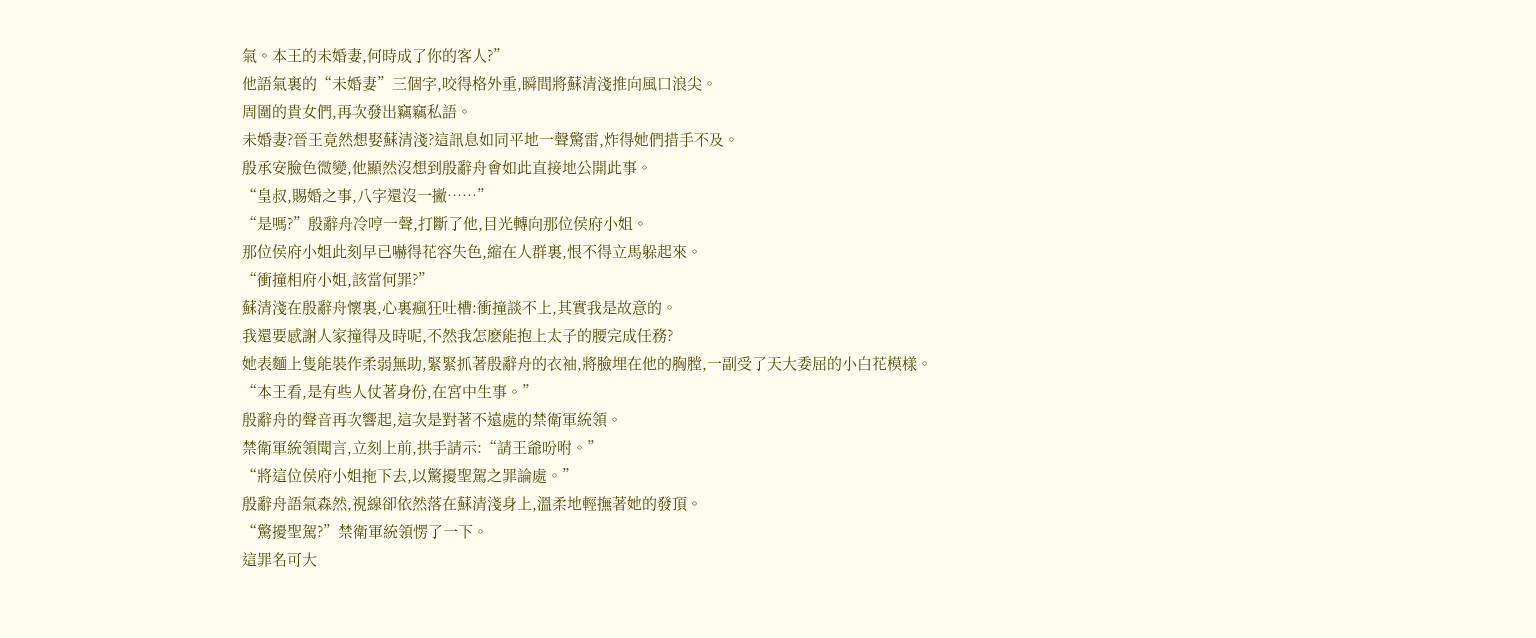氣。本王的未婚妻,何時成了你的客人?”
他語氣裏的“未婚妻”三個字,咬得格外重,瞬間將蘇清淺推向風口浪尖。
周圍的貴女們,再次發出竊竊私語。
未婚妻?晉王竟然想娶蘇清淺?這訊息如同平地一聲驚雷,炸得她們措手不及。
殷承安臉色微變,他顯然沒想到殷辭舟會如此直接地公開此事。
“皇叔,賜婚之事,八字還沒一撇……”
“是嗎?”殷辭舟冷哼一聲,打斷了他,目光轉向那位侯府小姐。
那位侯府小姐此刻早已嚇得花容失色,縮在人群裏,恨不得立馬躲起來。
“衝撞相府小姐,該當何罪?”
蘇清淺在殷辭舟懷裏,心裏瘋狂吐槽:衝撞談不上,其實我是故意的。
我還要感謝人家撞得及時呢,不然我怎麽能抱上太子的腰完成任務?
她表麵上隻能裝作柔弱無助,緊緊抓著殷辭舟的衣袖,將臉埋在他的胸膛,一副受了天大委屈的小白花模樣。
“本王看,是有些人仗著身份,在宮中生事。”
殷辭舟的聲音再次響起,這次是對著不遠處的禁衛軍統領。
禁衛軍統領聞言,立刻上前,拱手請示:“請王爺吩咐。”
“將這位侯府小姐拖下去,以驚擾聖駕之罪論處。”
殷辭舟語氣森然,視線卻依然落在蘇清淺身上,溫柔地輕撫著她的發頂。
“驚擾聖駕?”禁衛軍統領愣了一下。
這罪名可大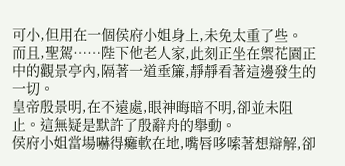可小,但用在一個侯府小姐身上,未免太重了些。
而且,聖駕……陛下他老人家,此刻正坐在禦花園正中的觀景亭內,隔著一道垂簾,靜靜看著這邊發生的一切。
皇帝殷景明,在不遠處,眼神晦暗不明,卻並未阻止。這無疑是默許了殷辭舟的舉動。
侯府小姐當場嚇得癱軟在地,嘴唇哆嗦著想辯解,卻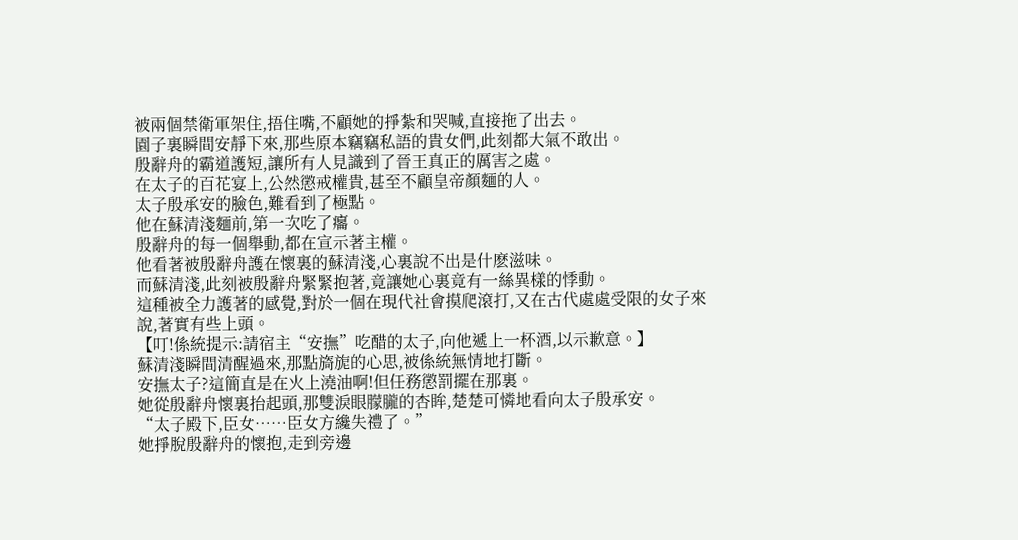被兩個禁衛軍架住,捂住嘴,不顧她的掙紮和哭喊,直接拖了出去。
園子裏瞬間安靜下來,那些原本竊竊私語的貴女們,此刻都大氣不敢出。
殷辭舟的霸道護短,讓所有人見識到了晉王真正的厲害之處。
在太子的百花宴上,公然懲戒權貴,甚至不顧皇帝顏麵的人。
太子殷承安的臉色,難看到了極點。
他在蘇清淺麵前,第一次吃了癟。
殷辭舟的每一個舉動,都在宣示著主權。
他看著被殷辭舟護在懷裏的蘇清淺,心裏說不出是什麽滋味。
而蘇清淺,此刻被殷辭舟緊緊抱著,竟讓她心裏竟有一絲異樣的悸動。
這種被全力護著的感覺,對於一個在現代社會摸爬滾打,又在古代處處受限的女子來說,著實有些上頭。
【叮!係統提示:請宿主“安撫”吃醋的太子,向他遞上一杯酒,以示歉意。】
蘇清淺瞬間清醒過來,那點旖旎的心思,被係統無情地打斷。
安撫太子?這簡直是在火上澆油啊!但任務懲罰擺在那裏。
她從殷辭舟懷裏抬起頭,那雙淚眼朦朧的杏眸,楚楚可憐地看向太子殷承安。
“太子殿下,臣女……臣女方纔失禮了。”
她掙脫殷辭舟的懷抱,走到旁邊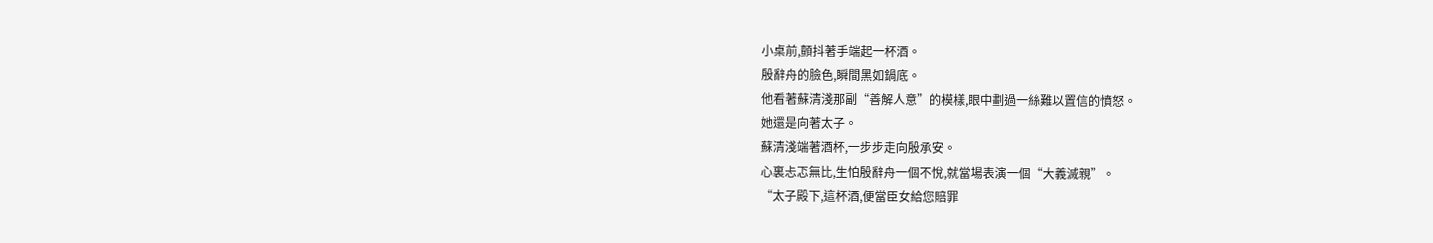小桌前,顫抖著手端起一杯酒。
殷辭舟的臉色,瞬間黑如鍋底。
他看著蘇清淺那副“善解人意”的模樣,眼中劃過一絲難以置信的憤怒。
她還是向著太子。
蘇清淺端著酒杯,一步步走向殷承安。
心裏忐忑無比,生怕殷辭舟一個不悅,就當場表演一個“大義滅親”。
“太子殿下,這杯酒,便當臣女給您賠罪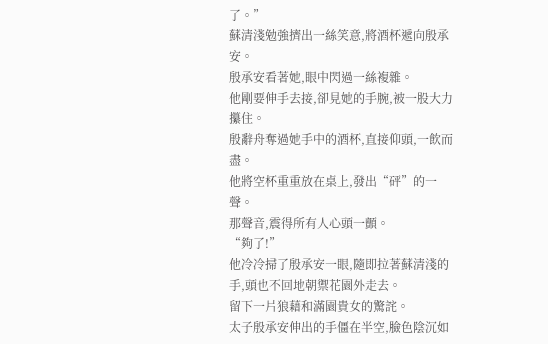了。”
蘇清淺勉強擠出一絲笑意,將酒杯遞向殷承安。
殷承安看著她,眼中閃過一絲複雜。
他剛要伸手去接,卻見她的手腕,被一股大力攥住。
殷辭舟奪過她手中的酒杯,直接仰頭,一飲而盡。
他將空杯重重放在桌上,發出“砰”的一聲。
那聲音,震得所有人心頭一顫。
“夠了!”
他冷冷掃了殷承安一眼,隨即拉著蘇清淺的手,頭也不回地朝禦花園外走去。
留下一片狼藉和滿園貴女的驚詫。
太子殷承安伸出的手僵在半空,臉色陰沉如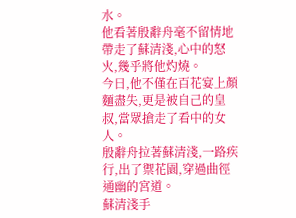水。
他看著殷辭舟毫不留情地帶走了蘇清淺,心中的怒火,幾乎將他灼燒。
今日,他不僅在百花宴上顏麵盡失,更是被自己的皇叔,當眾搶走了看中的女人。
殷辭舟拉著蘇清淺,一路疾行,出了禦花園,穿過曲徑通幽的宮道。
蘇清淺手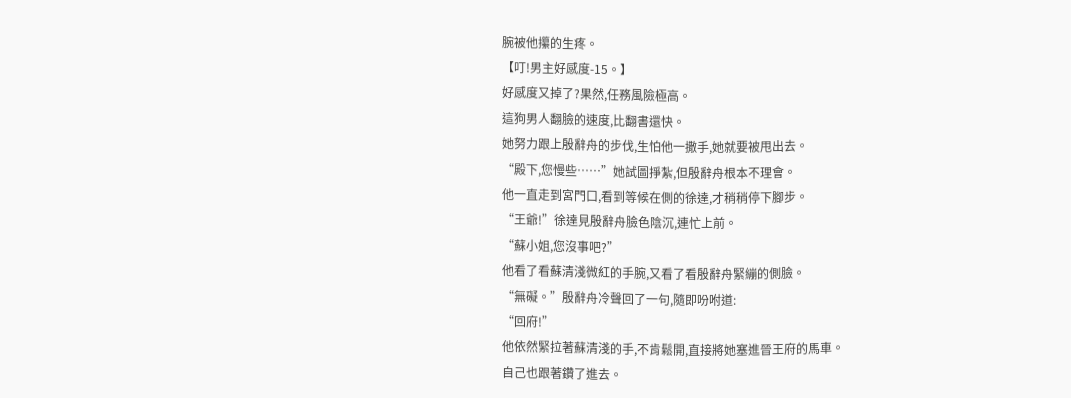腕被他攥的生疼。
【叮!男主好感度-15。】
好感度又掉了?果然,任務風險極高。
這狗男人翻臉的速度,比翻書還快。
她努力跟上殷辭舟的步伐,生怕他一撒手,她就要被甩出去。
“殿下,您慢些……”她試圖掙紮,但殷辭舟根本不理會。
他一直走到宮門口,看到等候在側的徐達,才稍稍停下腳步。
“王爺!”徐達見殷辭舟臉色陰沉,連忙上前。
“蘇小姐,您沒事吧?”
他看了看蘇清淺微紅的手腕,又看了看殷辭舟緊繃的側臉。
“無礙。”殷辭舟冷聲回了一句,隨即吩咐道:
“回府!”
他依然緊拉著蘇清淺的手,不肯鬆開,直接將她塞進晉王府的馬車。
自己也跟著鑽了進去。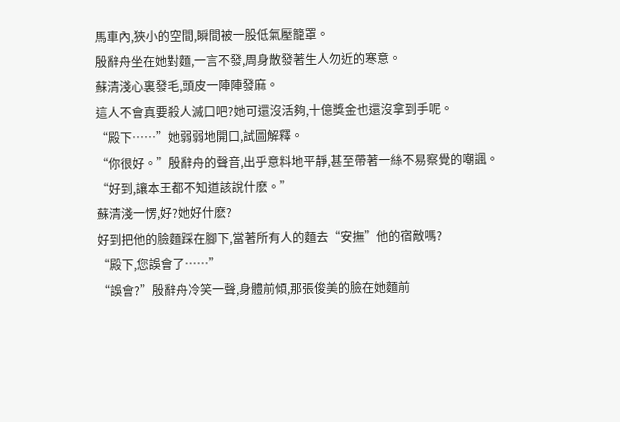馬車內,狹小的空間,瞬間被一股低氣壓籠罩。
殷辭舟坐在她對麵,一言不發,周身散發著生人勿近的寒意。
蘇清淺心裏發毛,頭皮一陣陣發麻。
這人不會真要殺人滅口吧?她可還沒活夠,十億獎金也還沒拿到手呢。
“殿下……”她弱弱地開口,試圖解釋。
“你很好。”殷辭舟的聲音,出乎意料地平靜,甚至帶著一絲不易察覺的嘲諷。
“好到,讓本王都不知道該說什麽。”
蘇清淺一愣,好?她好什麽?
好到把他的臉麵踩在腳下,當著所有人的麵去“安撫”他的宿敵嗎?
“殿下,您誤會了……”
“誤會?”殷辭舟冷笑一聲,身體前傾,那張俊美的臉在她麵前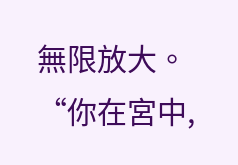無限放大。
“你在宮中,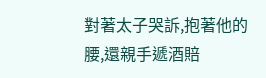對著太子哭訴,抱著他的腰,還親手遞酒賠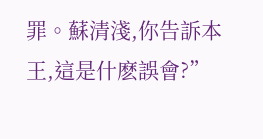罪。蘇清淺,你告訴本王,這是什麽誤會?”